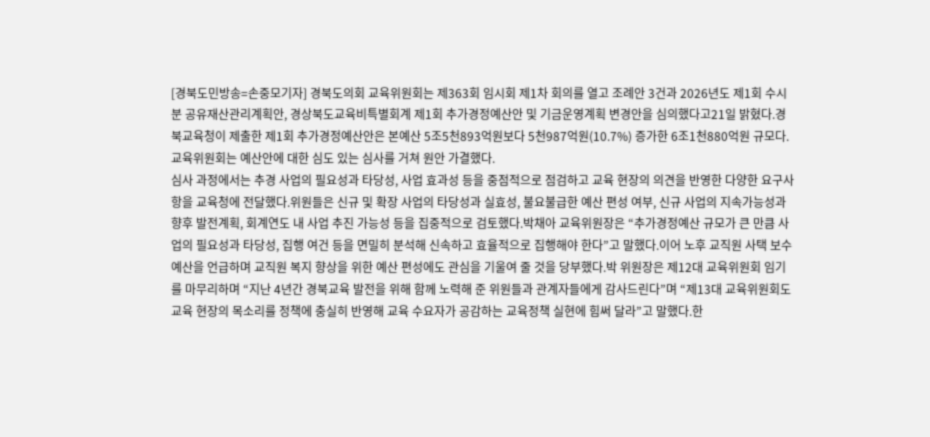[경북도민방송=손중모기자] 경북도의회 교육위원회는 제363회 임시회 제1차 회의를 열고 조례안 3건과 2026년도 제1회 수시분 공유재산관리계획안, 경상북도교육비특별회계 제1회 추가경정예산안 및 기금운영계획 변경안을 심의했다고21일 밝혔다.경북교육청이 제출한 제1회 추가경정예산안은 본예산 5조5천893억원보다 5천987억원(10.7%) 증가한 6조1천880억원 규모다.교육위원회는 예산안에 대한 심도 있는 심사를 거쳐 원안 가결했다.
심사 과정에서는 추경 사업의 필요성과 타당성, 사업 효과성 등을 중점적으로 점검하고 교육 현장의 의견을 반영한 다양한 요구사항을 교육청에 전달했다.위원들은 신규 및 확장 사업의 타당성과 실효성, 불요불급한 예산 편성 여부, 신규 사업의 지속가능성과 향후 발전계획, 회계연도 내 사업 추진 가능성 등을 집중적으로 검토했다.박채아 교육위원장은 “추가경정예산 규모가 큰 만큼 사업의 필요성과 타당성, 집행 여건 등을 면밀히 분석해 신속하고 효율적으로 집행해야 한다”고 말했다.이어 노후 교직원 사택 보수 예산을 언급하며 교직원 복지 향상을 위한 예산 편성에도 관심을 기울여 줄 것을 당부했다.박 위원장은 제12대 교육위원회 임기를 마무리하며 “지난 4년간 경북교육 발전을 위해 함께 노력해 준 위원들과 관계자들에게 감사드린다”며 “제13대 교육위원회도 교육 현장의 목소리를 정책에 충실히 반영해 교육 수요자가 공감하는 교육정책 실현에 힘써 달라”고 말했다.한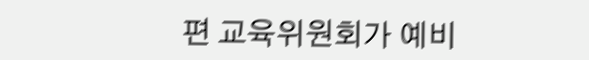편 교육위원회가 예비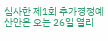심사한 제1회 추가경정예산안은 오는 26일 열리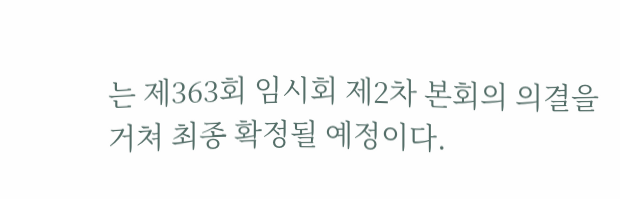는 제363회 임시회 제2차 본회의 의결을 거쳐 최종 확정될 예정이다.